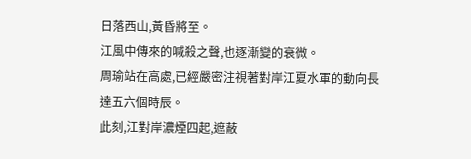日落西山,黃昏將至。
江風中傳來的喊殺之聲,也逐漸變的衰微。
周瑜站在高處,已經嚴密注視著對岸江夏水軍的動向長達五六個時辰。
此刻,江對岸濃煙四起,遮蔽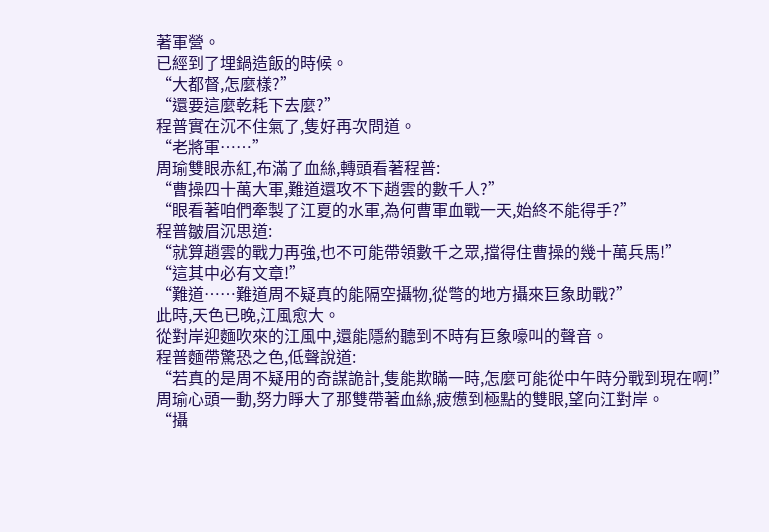著軍營。
已經到了埋鍋造飯的時候。
“大都督,怎麼樣?”
“還要這麼乾耗下去麼?”
程普實在沉不住氣了,隻好再次問道。
“老將軍……”
周瑜雙眼赤紅,布滿了血絲,轉頭看著程普:
“曹操四十萬大軍,難道還攻不下趙雲的數千人?”
“眼看著咱們牽製了江夏的水軍,為何曹軍血戰一天,始終不能得手?”
程普皺眉沉思道:
“就算趙雲的戰力再強,也不可能帶領數千之眾,擋得住曹操的幾十萬兵馬!”
“這其中必有文章!”
“難道……難道周不疑真的能隔空攝物,從彆的地方攝來巨象助戰?”
此時,天色已晚,江風愈大。
從對岸迎麵吹來的江風中,還能隱約聽到不時有巨象嚎叫的聲音。
程普麵帶驚恐之色,低聲說道:
“若真的是周不疑用的奇謀詭計,隻能欺瞞一時,怎麼可能從中午時分戰到現在啊!”
周瑜心頭一動,努力睜大了那雙帶著血絲,疲憊到極點的雙眼,望向江對岸。
“攝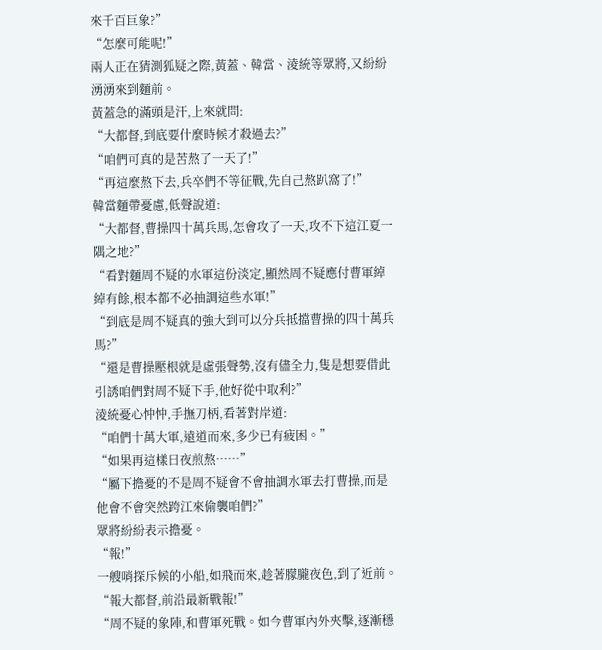來千百巨象?”
“怎麼可能呢!”
兩人正在猜測狐疑之際,黃蓋、韓當、淩統等眾將,又紛紛湧湧來到麵前。
黃蓋急的滿頭是汗,上來就問:
“大都督,到底要什麼時候才殺過去?”
“咱們可真的是苦熬了一天了!”
“再這麼熬下去,兵卒們不等征戰,先自己熬趴窩了!”
韓當麵帶憂慮,低聲說道:
“大都督,曹操四十萬兵馬,怎會攻了一天,攻不下這江夏一隅之地?”
“看對麵周不疑的水軍這份淡定,顯然周不疑應付曹軍綽綽有餘,根本都不必抽調這些水軍!”
“到底是周不疑真的強大到可以分兵抵擋曹操的四十萬兵馬?”
“還是曹操壓根就是虛張聲勢,沒有儘全力,隻是想要借此引誘咱們對周不疑下手,他好從中取利?”
淩統憂心忡忡,手撫刀柄,看著對岸道:
“咱們十萬大軍,遠道而來,多少已有疲困。”
“如果再這樣日夜煎熬……”
“屬下擔憂的不是周不疑會不會抽調水軍去打曹操,而是他會不會突然跨江來偷襲咱們?”
眾將紛紛表示擔憂。
“報!”
一艘哨探斥候的小船,如飛而來,趁著朦朧夜色,到了近前。
“報大都督,前沿最新戰報!”
“周不疑的象陣,和曹軍死戰。如今曹軍內外夾擊,逐漸穩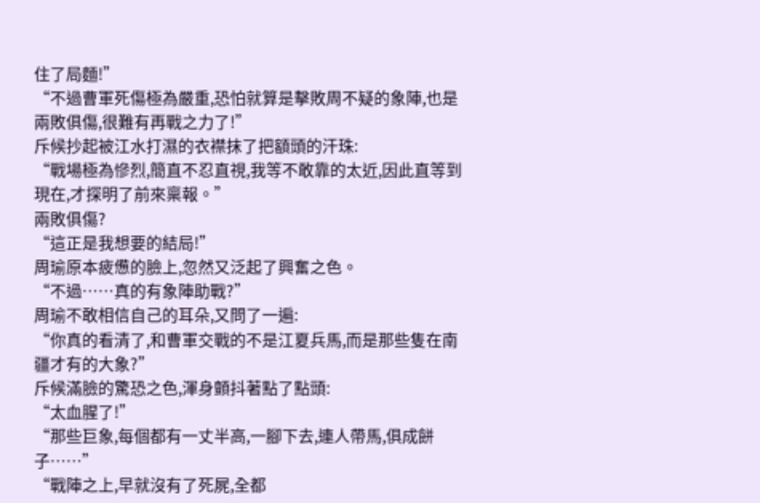住了局麵!”
“不過曹軍死傷極為嚴重,恐怕就算是擊敗周不疑的象陣,也是兩敗俱傷,很難有再戰之力了!”
斥候抄起被江水打濕的衣襟抹了把額頭的汗珠:
“戰場極為慘烈,簡直不忍直視,我等不敢靠的太近,因此直等到現在,才探明了前來稟報。”
兩敗俱傷?
“這正是我想要的結局!”
周瑜原本疲憊的臉上,忽然又泛起了興奮之色。
“不過……真的有象陣助戰?”
周瑜不敢相信自己的耳朵,又問了一遍:
“你真的看清了,和曹軍交戰的不是江夏兵馬,而是那些隻在南疆才有的大象?”
斥候滿臉的驚恐之色,渾身顫抖著點了點頭:
“太血腥了!”
“那些巨象,每個都有一丈半高,一腳下去,連人帶馬,俱成餅子……”
“戰陣之上,早就沒有了死屍,全都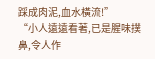踩成肉泥,血水橫流!”
“小人遠遠看著,已是腥味撲鼻,令人作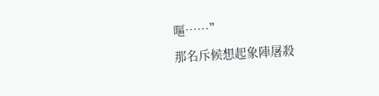嘔……”
那名斥候想起象陣屠殺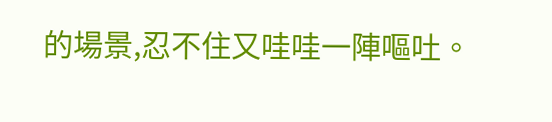的場景,忍不住又哇哇一陣嘔吐。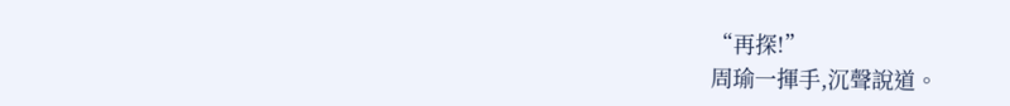“再探!”
周瑜一揮手,沉聲說道。